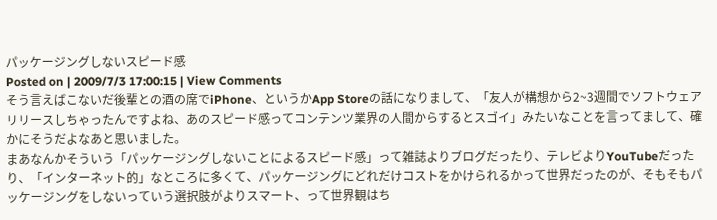パッケージングしないスピード感
Posted on | 2009/7/3 17:00:15 | View Comments
そう言えばこないだ後輩との酒の席でiPhone、というかApp Storeの話になりまして、「友人が構想から2~3週間でソフトウェアリリースしちゃったんですよね、あのスピード感ってコンテンツ業界の人間からするとスゴイ」みたいなことを言ってまして、確かにそうだよなあと思いました。
まあなんかそういう「パッケージングしないことによるスピード感」って雑誌よりブログだったり、テレビよりYouTubeだったり、「インターネット的」なところに多くて、パッケージングにどれだけコストをかけられるかって世界だったのが、そもそもパッケージングをしないっていう選択肢がよりスマート、って世界観はち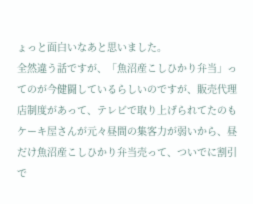ょっと面白いなあと思いました。
全然違う話ですが、「魚沼産こしひかり弁当」ってのが今健闘しているらしいのですが、販売代理店制度があって、テレビで取り上げられてたのもケーキ屋さんが元々昼間の集客力が弱いから、昼だけ魚沼産こしひかり弁当売って、ついでに割引で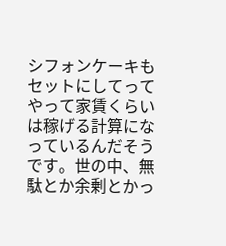シフォンケーキもセットにしてってやって家賃くらいは稼げる計算になっているんだそうです。世の中、無駄とか余剰とかっ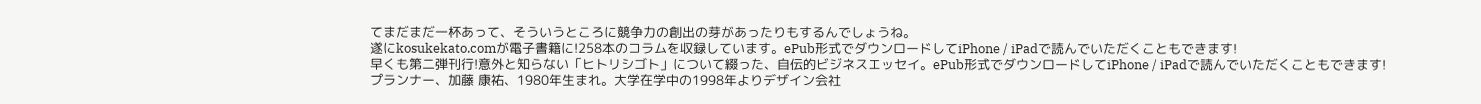てまだまだ一杯あって、そういうところに競争力の創出の芽があったりもするんでしょうね。
遂にkosukekato.comが電子書籍に!258本のコラムを収録しています。ePub形式でダウンロードしてiPhone / iPadで読んでいただくこともできます!
早くも第二弾刊行!意外と知らない「ヒトリシゴト」について綴った、自伝的ビジネスエッセイ。ePub形式でダウンロードしてiPhone / iPadで読んでいただくこともできます!
プランナー、加藤 康祐、1980年生まれ。大学在学中の1998年よりデザイン会社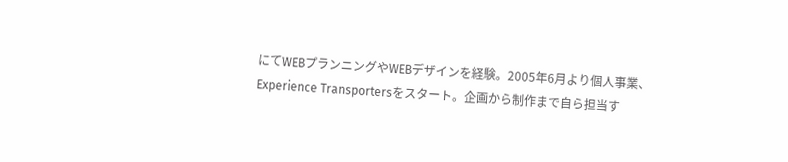にてWEBプランニングやWEBデザインを経験。2005年6月より個人事業、Experience Transportersをスタート。企画から制作まで自ら担当す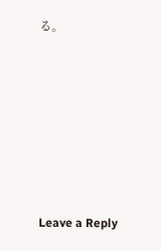る。







Leave a Reply